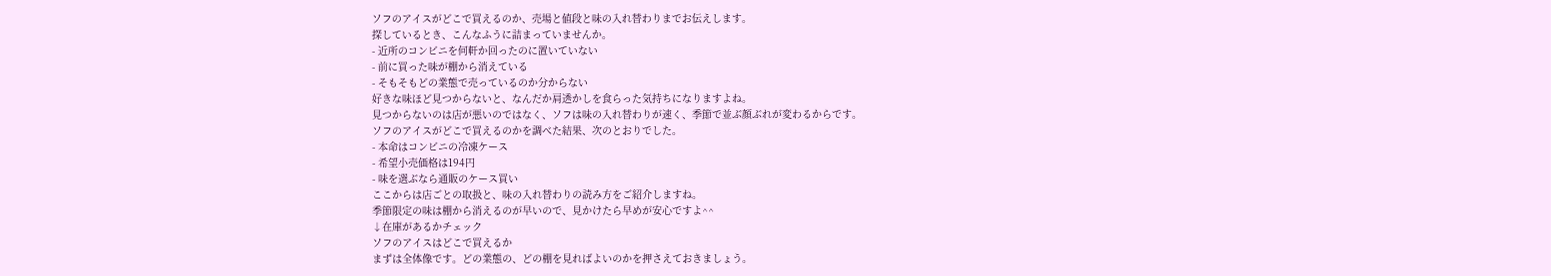ソフのアイスがどこで買えるのか、売場と値段と味の入れ替わりまでお伝えします。
探しているとき、こんなふうに詰まっていませんか。
- 近所のコンビニを何軒か回ったのに置いていない
- 前に買った味が棚から消えている
- そもそもどの業態で売っているのか分からない
好きな味ほど見つからないと、なんだか肩透かしを食らった気持ちになりますよね。
見つからないのは店が悪いのではなく、ソフは味の入れ替わりが速く、季節で並ぶ顔ぶれが変わるからです。
ソフのアイスがどこで買えるのかを調べた結果、次のとおりでした。
- 本命はコンビニの冷凍ケース
- 希望小売価格は194円
- 味を選ぶなら通販のケース買い
ここからは店ごとの取扱と、味の入れ替わりの読み方をご紹介しますね。
季節限定の味は棚から消えるのが早いので、見かけたら早めが安心ですよ^^
↓在庫があるかチェック
ソフのアイスはどこで買えるか
まずは全体像です。どの業態の、どの棚を見ればよいのかを押さえておきましょう。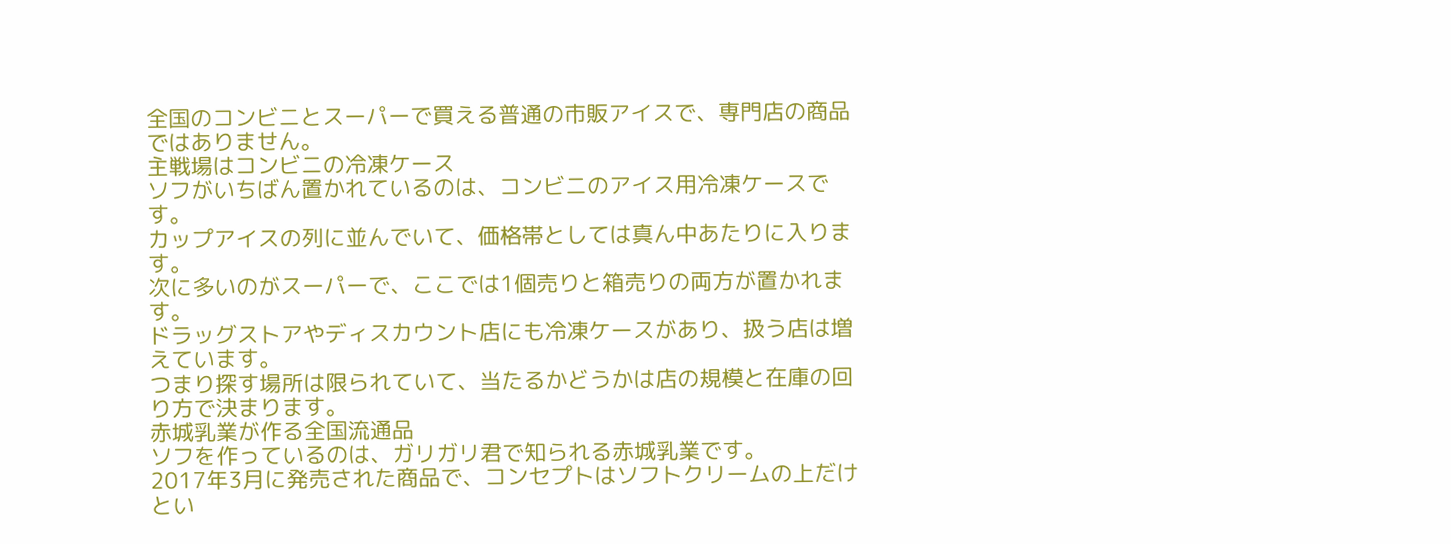全国のコンビニとスーパーで買える普通の市販アイスで、専門店の商品ではありません。
主戦場はコンビニの冷凍ケース
ソフがいちばん置かれているのは、コンビニのアイス用冷凍ケースです。
カップアイスの列に並んでいて、価格帯としては真ん中あたりに入ります。
次に多いのがスーパーで、ここでは1個売りと箱売りの両方が置かれます。
ドラッグストアやディスカウント店にも冷凍ケースがあり、扱う店は増えています。
つまり探す場所は限られていて、当たるかどうかは店の規模と在庫の回り方で決まります。
赤城乳業が作る全国流通品
ソフを作っているのは、ガリガリ君で知られる赤城乳業です。
2017年3月に発売された商品で、コンセプトはソフトクリームの上だけとい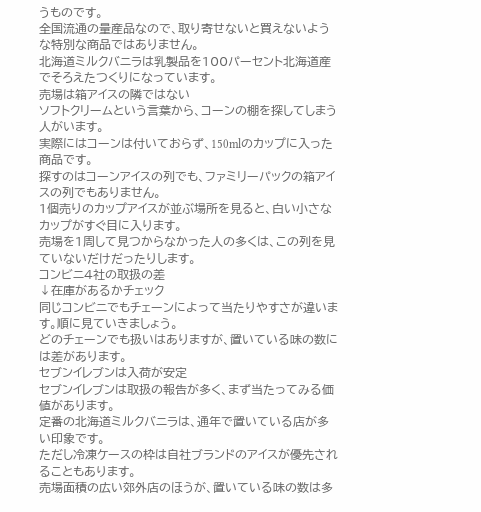うものです。
全国流通の量産品なので、取り寄せないと買えないような特別な商品ではありません。
北海道ミルクバニラは乳製品を100パーセント北海道産でそろえたつくりになっています。
売場は箱アイスの隣ではない
ソフトクリームという言葉から、コーンの棚を探してしまう人がいます。
実際にはコーンは付いておらず、150mlのカップに入った商品です。
探すのはコーンアイスの列でも、ファミリーパックの箱アイスの列でもありません。
1個売りのカップアイスが並ぶ場所を見ると、白い小さなカップがすぐ目に入ります。
売場を1周して見つからなかった人の多くは、この列を見ていないだけだったりします。
コンビニ4社の取扱の差
↓在庫があるかチェック
同じコンビニでもチェーンによって当たりやすさが違います。順に見ていきましょう。
どのチェーンでも扱いはありますが、置いている味の数には差があります。
セブンイレブンは入荷が安定
セブンイレブンは取扱の報告が多く、まず当たってみる価値があります。
定番の北海道ミルクバニラは、通年で置いている店が多い印象です。
ただし冷凍ケースの枠は自社ブランドのアイスが優先されることもあります。
売場面積の広い郊外店のほうが、置いている味の数は多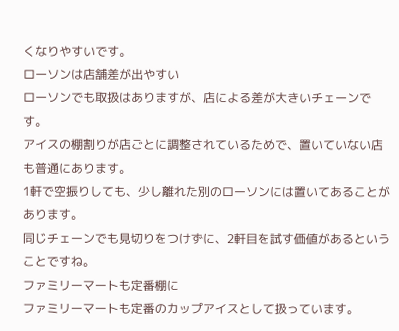くなりやすいです。
ローソンは店舗差が出やすい
ローソンでも取扱はありますが、店による差が大きいチェーンです。
アイスの棚割りが店ごとに調整されているためで、置いていない店も普通にあります。
1軒で空振りしても、少し離れた別のローソンには置いてあることがあります。
同じチェーンでも見切りをつけずに、2軒目を試す価値があるということですね。
ファミリーマートも定番棚に
ファミリーマートも定番のカップアイスとして扱っています。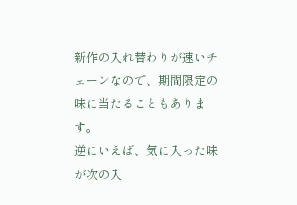新作の入れ替わりが速いチェーンなので、期間限定の味に当たることもあります。
逆にいえば、気に入った味が次の入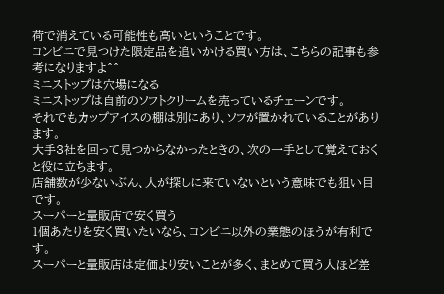荷で消えている可能性も高いということです。
コンビニで見つけた限定品を追いかける買い方は、こちらの記事も参考になりますよ^^
ミニストップは穴場になる
ミニストップは自前のソフトクリームを売っているチェーンです。
それでもカップアイスの棚は別にあり、ソフが置かれていることがあります。
大手3社を回って見つからなかったときの、次の一手として覚えておくと役に立ちます。
店舗数が少ないぶん、人が探しに来ていないという意味でも狙い目です。
スーパーと量販店で安く買う
1個あたりを安く買いたいなら、コンビニ以外の業態のほうが有利です。
スーパーと量販店は定価より安いことが多く、まとめて買う人ほど差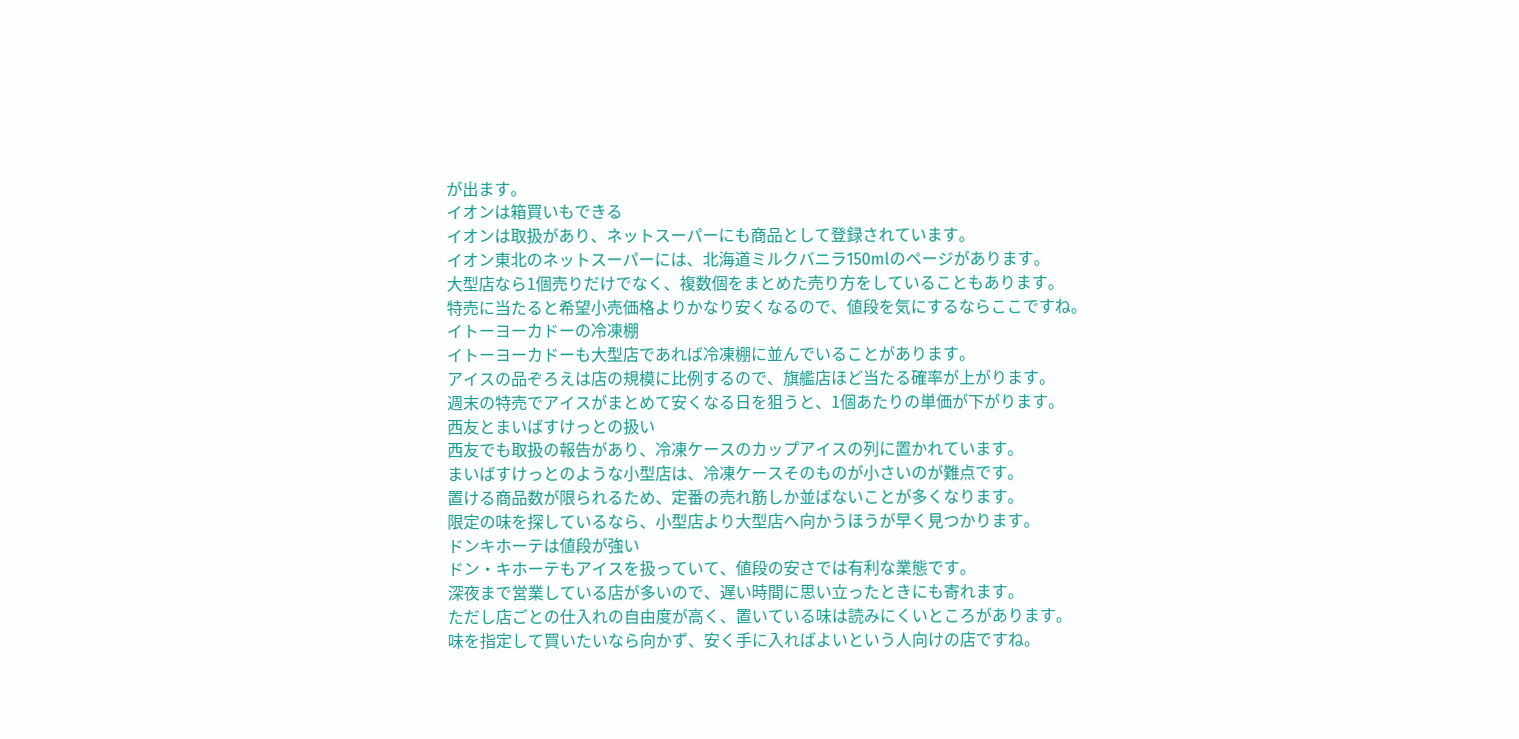が出ます。
イオンは箱買いもできる
イオンは取扱があり、ネットスーパーにも商品として登録されています。
イオン東北のネットスーパーには、北海道ミルクバニラ150mlのページがあります。
大型店なら1個売りだけでなく、複数個をまとめた売り方をしていることもあります。
特売に当たると希望小売価格よりかなり安くなるので、値段を気にするならここですね。
イトーヨーカドーの冷凍棚
イトーヨーカドーも大型店であれば冷凍棚に並んでいることがあります。
アイスの品ぞろえは店の規模に比例するので、旗艦店ほど当たる確率が上がります。
週末の特売でアイスがまとめて安くなる日を狙うと、1個あたりの単価が下がります。
西友とまいばすけっとの扱い
西友でも取扱の報告があり、冷凍ケースのカップアイスの列に置かれています。
まいばすけっとのような小型店は、冷凍ケースそのものが小さいのが難点です。
置ける商品数が限られるため、定番の売れ筋しか並ばないことが多くなります。
限定の味を探しているなら、小型店より大型店へ向かうほうが早く見つかります。
ドンキホーテは値段が強い
ドン・キホーテもアイスを扱っていて、値段の安さでは有利な業態です。
深夜まで営業している店が多いので、遅い時間に思い立ったときにも寄れます。
ただし店ごとの仕入れの自由度が高く、置いている味は読みにくいところがあります。
味を指定して買いたいなら向かず、安く手に入ればよいという人向けの店ですね。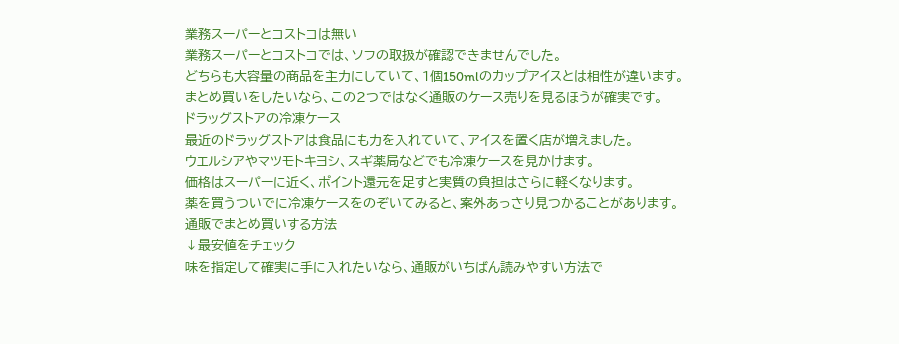業務スーパーとコストコは無い
業務スーパーとコストコでは、ソフの取扱が確認できませんでした。
どちらも大容量の商品を主力にしていて、1個150mlのカップアイスとは相性が違います。
まとめ買いをしたいなら、この2つではなく通販のケース売りを見るほうが確実です。
ドラッグストアの冷凍ケース
最近のドラッグストアは食品にも力を入れていて、アイスを置く店が増えました。
ウエルシアやマツモトキヨシ、スギ薬局などでも冷凍ケースを見かけます。
価格はスーパーに近く、ポイント還元を足すと実質の負担はさらに軽くなります。
薬を買うついでに冷凍ケースをのぞいてみると、案外あっさり見つかることがあります。
通販でまとめ買いする方法
↓最安値をチェック
味を指定して確実に手に入れたいなら、通販がいちばん読みやすい方法で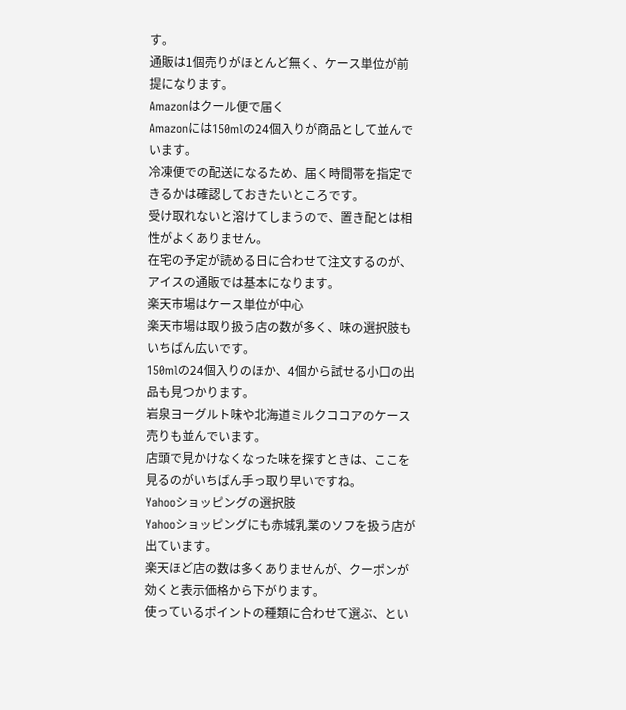す。
通販は1個売りがほとんど無く、ケース単位が前提になります。
Amazonはクール便で届く
Amazonには150mlの24個入りが商品として並んでいます。
冷凍便での配送になるため、届く時間帯を指定できるかは確認しておきたいところです。
受け取れないと溶けてしまうので、置き配とは相性がよくありません。
在宅の予定が読める日に合わせて注文するのが、アイスの通販では基本になります。
楽天市場はケース単位が中心
楽天市場は取り扱う店の数が多く、味の選択肢もいちばん広いです。
150mlの24個入りのほか、4個から試せる小口の出品も見つかります。
岩泉ヨーグルト味や北海道ミルクココアのケース売りも並んでいます。
店頭で見かけなくなった味を探すときは、ここを見るのがいちばん手っ取り早いですね。
Yahooショッピングの選択肢
Yahooショッピングにも赤城乳業のソフを扱う店が出ています。
楽天ほど店の数は多くありませんが、クーポンが効くと表示価格から下がります。
使っているポイントの種類に合わせて選ぶ、とい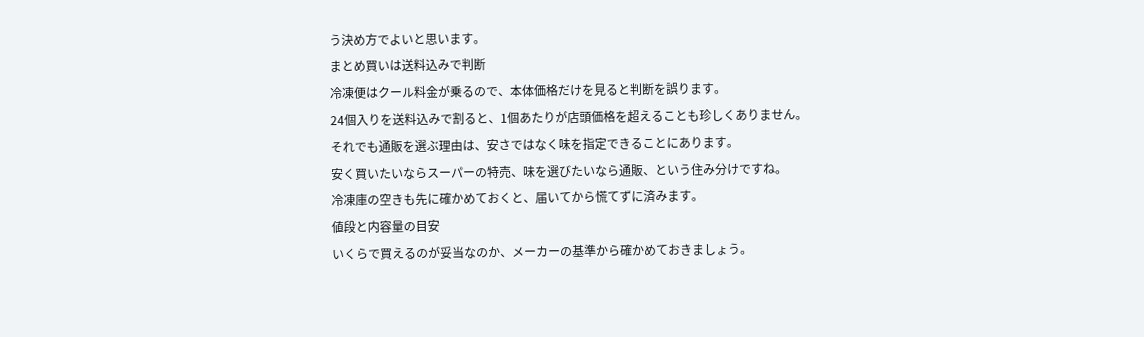う決め方でよいと思います。
まとめ買いは送料込みで判断
冷凍便はクール料金が乗るので、本体価格だけを見ると判断を誤ります。
24個入りを送料込みで割ると、1個あたりが店頭価格を超えることも珍しくありません。
それでも通販を選ぶ理由は、安さではなく味を指定できることにあります。
安く買いたいならスーパーの特売、味を選びたいなら通販、という住み分けですね。
冷凍庫の空きも先に確かめておくと、届いてから慌てずに済みます。
値段と内容量の目安
いくらで買えるのが妥当なのか、メーカーの基準から確かめておきましょう。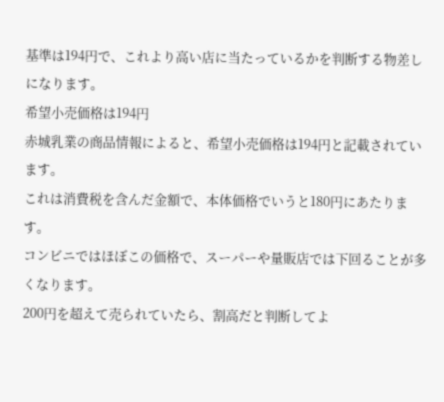基準は194円で、これより高い店に当たっているかを判断する物差しになります。
希望小売価格は194円
赤城乳業の商品情報によると、希望小売価格は194円と記載されています。
これは消費税を含んだ金額で、本体価格でいうと180円にあたります。
コンビニではほぼこの価格で、スーパーや量販店では下回ることが多くなります。
200円を超えて売られていたら、割高だと判断してよ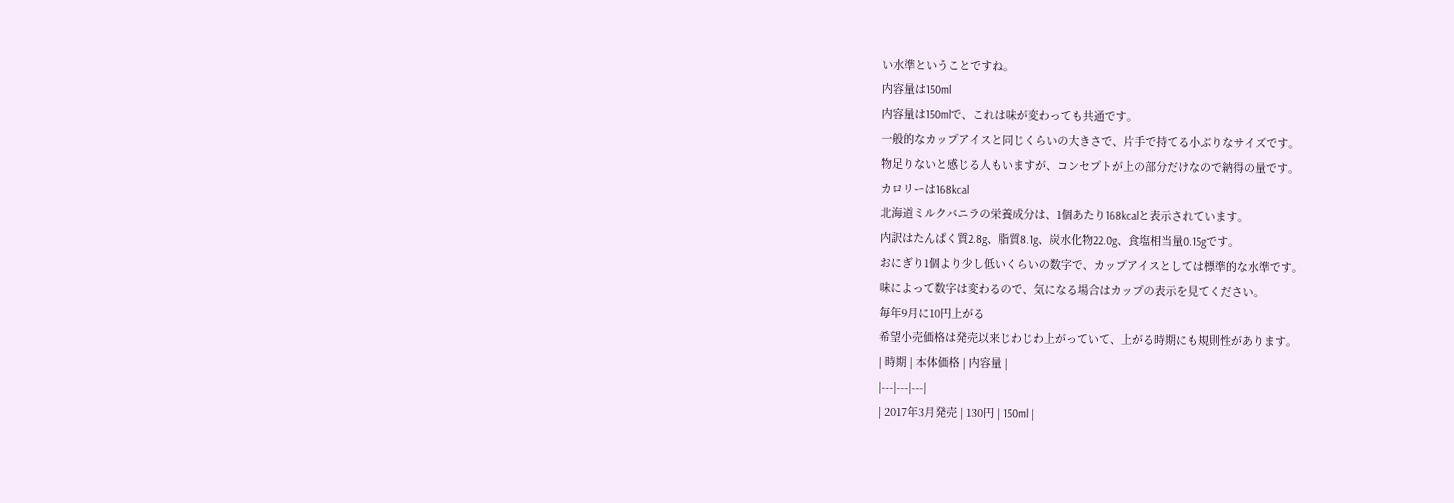い水準ということですね。
内容量は150ml
内容量は150mlで、これは味が変わっても共通です。
一般的なカップアイスと同じくらいの大きさで、片手で持てる小ぶりなサイズです。
物足りないと感じる人もいますが、コンセプトが上の部分だけなので納得の量です。
カロリーは168kcal
北海道ミルクバニラの栄養成分は、1個あたり168kcalと表示されています。
内訳はたんぱく質2.8g、脂質8.1g、炭水化物22.0g、食塩相当量0.15gです。
おにぎり1個より少し低いくらいの数字で、カップアイスとしては標準的な水準です。
味によって数字は変わるので、気になる場合はカップの表示を見てください。
毎年9月に10円上がる
希望小売価格は発売以来じわじわ上がっていて、上がる時期にも規則性があります。
| 時期 | 本体価格 | 内容量 |
|---|---|---|
| 2017年3月発売 | 130円 | 150ml |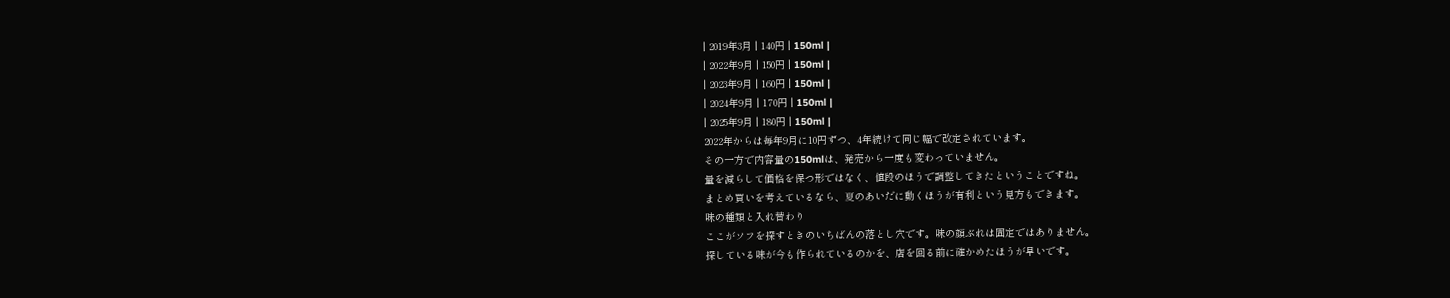| 2019年3月 | 140円 | 150ml |
| 2022年9月 | 150円 | 150ml |
| 2023年9月 | 160円 | 150ml |
| 2024年9月 | 170円 | 150ml |
| 2025年9月 | 180円 | 150ml |
2022年からは毎年9月に10円ずつ、4年続けて同じ幅で改定されています。
その一方で内容量の150mlは、発売から一度も変わっていません。
量を減らして価格を保つ形ではなく、値段のほうで調整してきたということですね。
まとめ買いを考えているなら、夏のあいだに動くほうが有利という見方もできます。
味の種類と入れ替わり
ここがソフを探すときのいちばんの落とし穴です。味の顔ぶれは固定ではありません。
探している味が今も作られているのかを、店を回る前に確かめたほうが早いです。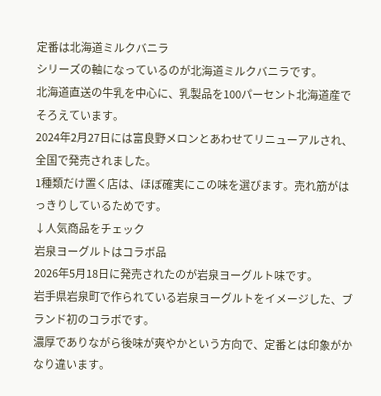定番は北海道ミルクバニラ
シリーズの軸になっているのが北海道ミルクバニラです。
北海道直送の牛乳を中心に、乳製品を100パーセント北海道産でそろえています。
2024年2月27日には富良野メロンとあわせてリニューアルされ、全国で発売されました。
1種類だけ置く店は、ほぼ確実にこの味を選びます。売れ筋がはっきりしているためです。
↓人気商品をチェック
岩泉ヨーグルトはコラボ品
2026年5月18日に発売されたのが岩泉ヨーグルト味です。
岩手県岩泉町で作られている岩泉ヨーグルトをイメージした、ブランド初のコラボです。
濃厚でありながら後味が爽やかという方向で、定番とは印象がかなり違います。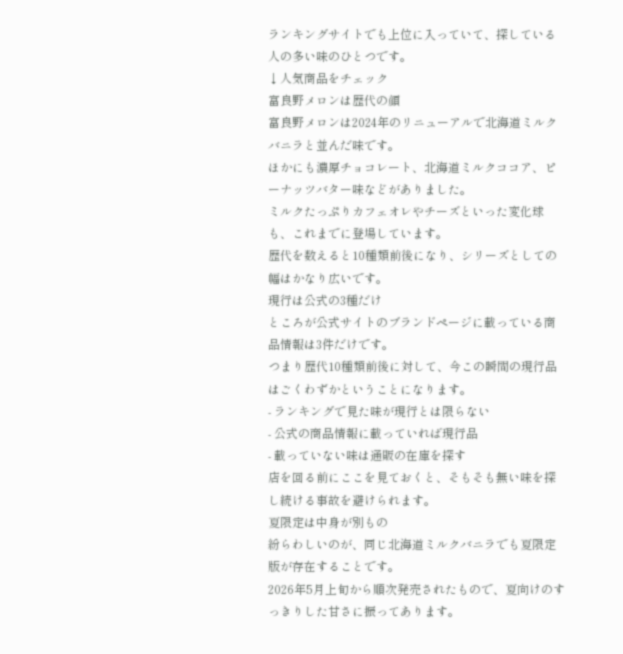ランキングサイトでも上位に入っていて、探している人の多い味のひとつです。
↓人気商品をチェック
富良野メロンは歴代の顔
富良野メロンは2024年のリニューアルで北海道ミルクバニラと並んだ味です。
ほかにも濃厚チョコレート、北海道ミルクココア、ピーナッツバター味などがありました。
ミルクたっぷりカフェオレやチーズといった変化球も、これまでに登場しています。
歴代を数えると10種類前後になり、シリーズとしての幅はかなり広いです。
現行は公式の3種だけ
ところが公式サイトのブランドページに載っている商品情報は3件だけです。
つまり歴代10種類前後に対して、今この瞬間の現行品はごくわずかということになります。
- ランキングで見た味が現行とは限らない
- 公式の商品情報に載っていれば現行品
- 載っていない味は通販の在庫を探す
店を回る前にここを見ておくと、そもそも無い味を探し続ける事故を避けられます。
夏限定は中身が別もの
紛らわしいのが、同じ北海道ミルクバニラでも夏限定版が存在することです。
2026年5月上旬から順次発売されたもので、夏向けのすっきりした甘さに振ってあります。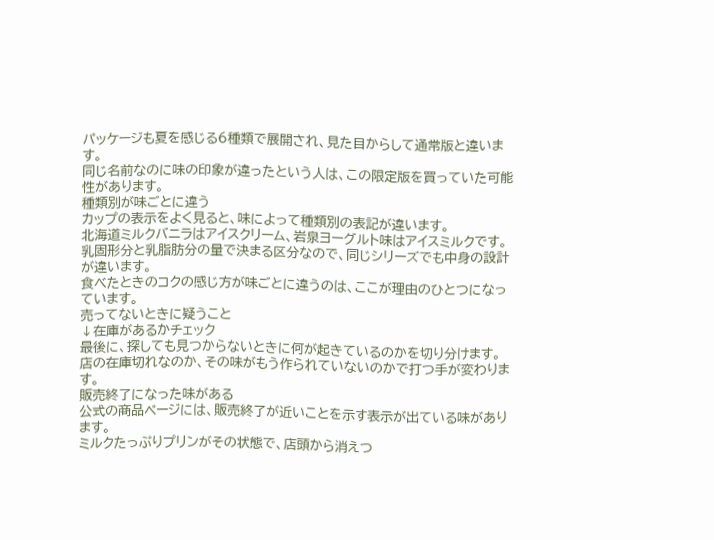パッケージも夏を感じる6種類で展開され、見た目からして通常版と違います。
同じ名前なのに味の印象が違ったという人は、この限定版を買っていた可能性があります。
種類別が味ごとに違う
カップの表示をよく見ると、味によって種類別の表記が違います。
北海道ミルクバニラはアイスクリーム、岩泉ヨーグルト味はアイスミルクです。
乳固形分と乳脂肪分の量で決まる区分なので、同じシリーズでも中身の設計が違います。
食べたときのコクの感じ方が味ごとに違うのは、ここが理由のひとつになっています。
売ってないときに疑うこと
↓在庫があるかチェック
最後に、探しても見つからないときに何が起きているのかを切り分けます。
店の在庫切れなのか、その味がもう作られていないのかで打つ手が変わります。
販売終了になった味がある
公式の商品ページには、販売終了が近いことを示す表示が出ている味があります。
ミルクたっぷりプリンがその状態で、店頭から消えつ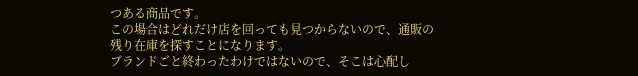つある商品です。
この場合はどれだけ店を回っても見つからないので、通販の残り在庫を探すことになります。
ブランドごと終わったわけではないので、そこは心配し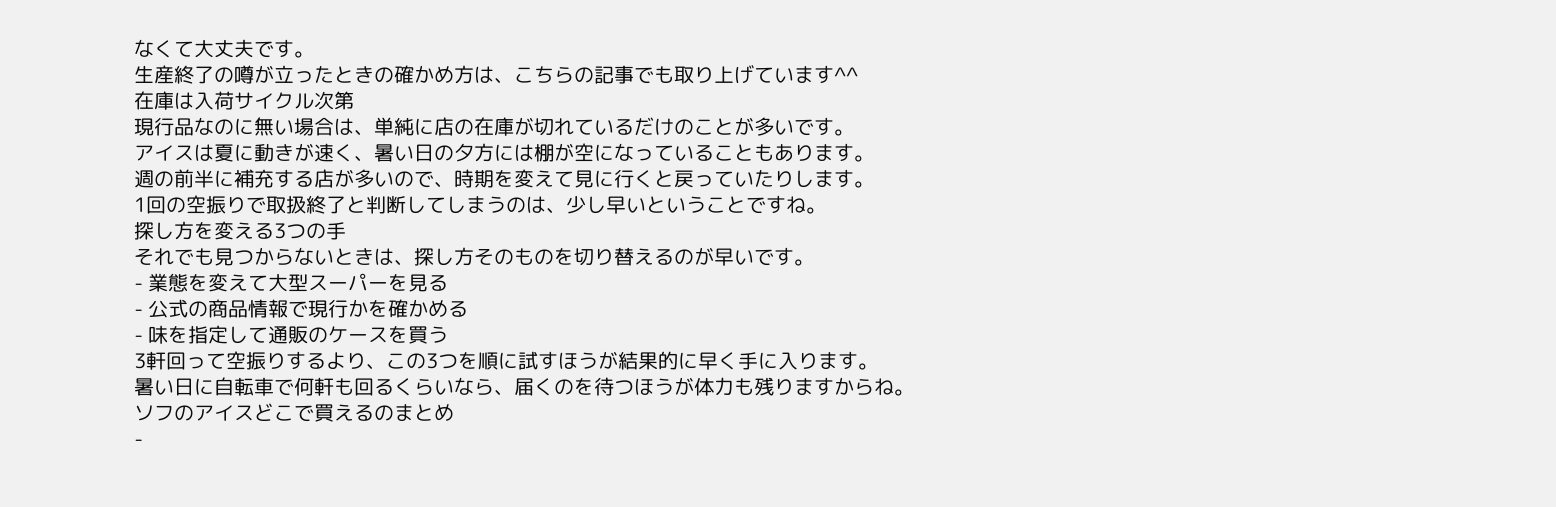なくて大丈夫です。
生産終了の噂が立ったときの確かめ方は、こちらの記事でも取り上げています^^
在庫は入荷サイクル次第
現行品なのに無い場合は、単純に店の在庫が切れているだけのことが多いです。
アイスは夏に動きが速く、暑い日の夕方には棚が空になっていることもあります。
週の前半に補充する店が多いので、時期を変えて見に行くと戻っていたりします。
1回の空振りで取扱終了と判断してしまうのは、少し早いということですね。
探し方を変える3つの手
それでも見つからないときは、探し方そのものを切り替えるのが早いです。
- 業態を変えて大型スーパーを見る
- 公式の商品情報で現行かを確かめる
- 味を指定して通販のケースを買う
3軒回って空振りするより、この3つを順に試すほうが結果的に早く手に入ります。
暑い日に自転車で何軒も回るくらいなら、届くのを待つほうが体力も残りますからね。
ソフのアイスどこで買えるのまとめ
-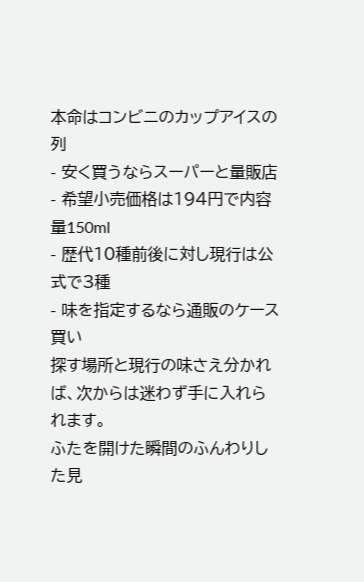本命はコンビニのカップアイスの列
- 安く買うならスーパーと量販店
- 希望小売価格は194円で内容量150ml
- 歴代10種前後に対し現行は公式で3種
- 味を指定するなら通販のケース買い
探す場所と現行の味さえ分かれば、次からは迷わず手に入れられます。
ふたを開けた瞬間のふんわりした見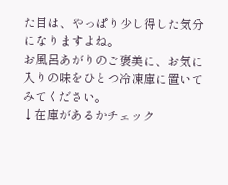た目は、やっぱり少し得した気分になりますよね。
お風呂あがりのご褒美に、お気に入りの味をひとつ冷凍庫に置いてみてください。
↓在庫があるかチェック